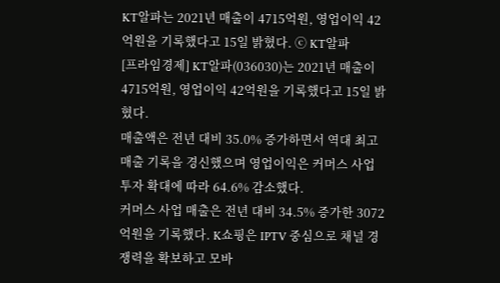KT알파는 2021년 매출이 4715억원, 영업이익 42억원을 기록했다고 15일 밝혔다. ⓒ KT알파
[프라임경제] KT알파(036030)는 2021년 매출이 4715억원, 영업이익 42억원을 기록했다고 15일 밝혔다.
매출액은 전년 대비 35.0% 증가하면서 역대 최고 매출 기록을 경신했으며 영업이익은 커머스 사업 투자 확대에 따라 64.6% 감소했다.
커머스 사업 매출은 전년 대비 34.5% 증가한 3072억원을 기록했다. K쇼핑은 IPTV 중심으로 채널 경쟁력을 확보하고 모바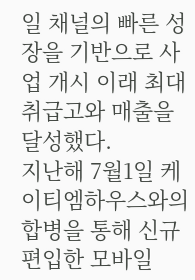일 채널의 빠른 성장을 기반으로 사업 개시 이래 최대 취급고와 매출을 달성했다.
지난해 7월1일 케이티엠하우스와의 합병을 통해 신규 편입한 모바일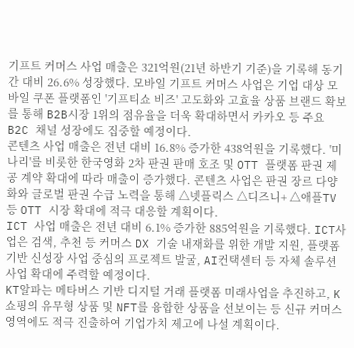기프트 커머스 사업 매출은 321억원(21년 하반기 기준)을 기록해 동기간 대비 26.6% 성장했다. 모바일 기프트 커머스 사업은 기업 대상 모바일 쿠폰 플랫폼인 '기프티쇼 비즈' 고도화와 고효율 상품 브랜드 확보를 통해 B2B시장 1위의 점유율을 더욱 확대하면서 카카오 등 주요 B2C 채널 성장에도 집중할 예정이다.
콘텐츠 사업 매출은 전년 대비 16.8% 증가한 438억원을 기록했다. '미나리'를 비롯한 한국영화 2차 판권 판매 호조 및 OTT 플랫폼 판권 제공 계약 확대에 따라 매출이 증가했다. 콘텐츠 사업은 판권 장르 다양화와 글로벌 판권 수급 노력을 통해 △넷플릭스 △디즈니+ △애플TV 등 OTT 시장 확대에 적극 대응할 계획이다.
ICT 사업 매출은 전년 대비 6.1% 증가한 885억원을 기록했다. ICT사업은 검색, 추천 등 커머스 DX 기술 내재화를 위한 개발 지원, 플랫폼 기반 신성장 사업 중심의 프로젝트 발굴, AI컨택센터 등 자체 솔루션 사업 확대에 주력할 예정이다.
KT알파는 메타버스 기반 디지털 거래 플랫폼 미래사업을 추진하고, K쇼핑의 유무형 상품 및 NFT를 융합한 상품을 선보이는 등 신규 커머스 영역에도 적극 진출하여 기업가치 제고에 나설 계획이다.